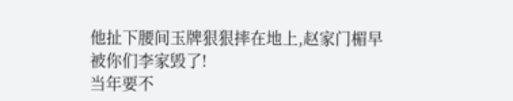他扯下腰间玉牌狠狠摔在地上,赵家门楣早被你们李家毁了!
当年要不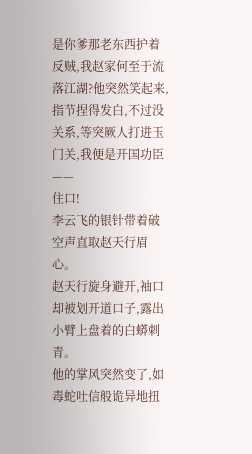是你爹那老东西护着反贼,我赵家何至于流落江湖?他突然笑起来,指节捏得发白,不过没关系,等突厥人打进玉门关,我便是开国功臣——
住口!
李云飞的银针带着破空声直取赵天行眉心。
赵天行旋身避开,袖口却被划开道口子,露出小臂上盘着的白蟒刺青。
他的掌风突然变了,如毒蛇吐信般诡异地扭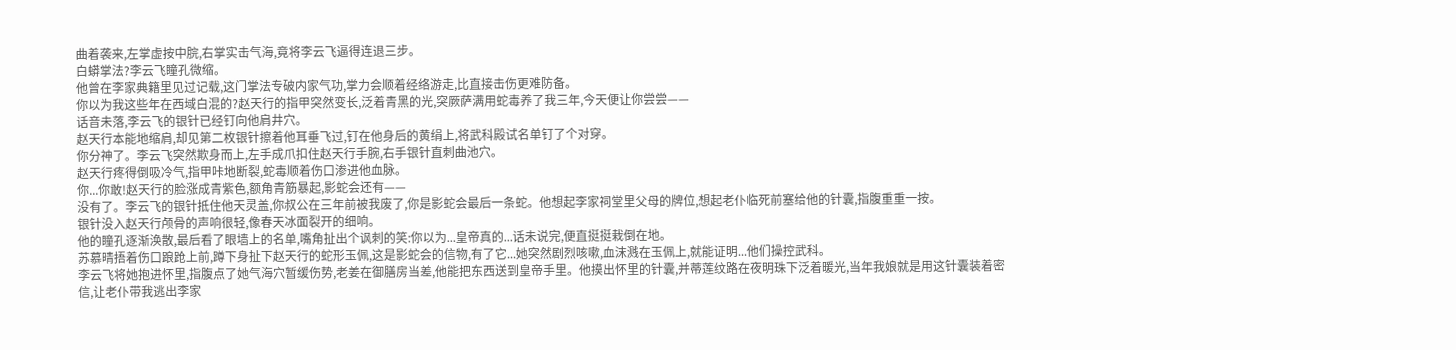曲着袭来,左掌虚按中脘,右掌实击气海,竟将李云飞逼得连退三步。
白蟒掌法?李云飞瞳孔微缩。
他曾在李家典籍里见过记载,这门掌法专破内家气功,掌力会顺着经络游走,比直接击伤更难防备。
你以为我这些年在西域白混的?赵天行的指甲突然变长,泛着青黑的光,突厥萨满用蛇毒养了我三年,今天便让你尝尝——
话音未落,李云飞的银针已经钉向他肩井穴。
赵天行本能地缩肩,却见第二枚银针擦着他耳垂飞过,钉在他身后的黄绢上,将武科殿试名单钉了个对穿。
你分神了。李云飞突然欺身而上,左手成爪扣住赵天行手腕,右手银针直刺曲池穴。
赵天行疼得倒吸冷气,指甲咔地断裂,蛇毒顺着伤口渗进他血脉。
你...你敢!赵天行的脸涨成青紫色,额角青筋暴起,影蛇会还有——
没有了。李云飞的银针抵住他天灵盖,你叔公在三年前被我废了,你是影蛇会最后一条蛇。他想起李家祠堂里父母的牌位,想起老仆临死前塞给他的针囊,指腹重重一按。
银针没入赵天行颅骨的声响很轻,像春天冰面裂开的细响。
他的瞳孔逐渐涣散,最后看了眼墙上的名单,嘴角扯出个讽刺的笑:你以为...皇帝真的...话未说完,便直挺挺栽倒在地。
苏慕晴捂着伤口踉跄上前,蹲下身扯下赵天行的蛇形玉佩,这是影蛇会的信物,有了它...她突然剧烈咳嗽,血沫溅在玉佩上,就能证明...他们操控武科。
李云飞将她抱进怀里,指腹点了她气海穴暂缓伤势,老姜在御膳房当差,他能把东西送到皇帝手里。他摸出怀里的针囊,并蒂莲纹路在夜明珠下泛着暖光,当年我娘就是用这针囊装着密信,让老仆带我逃出李家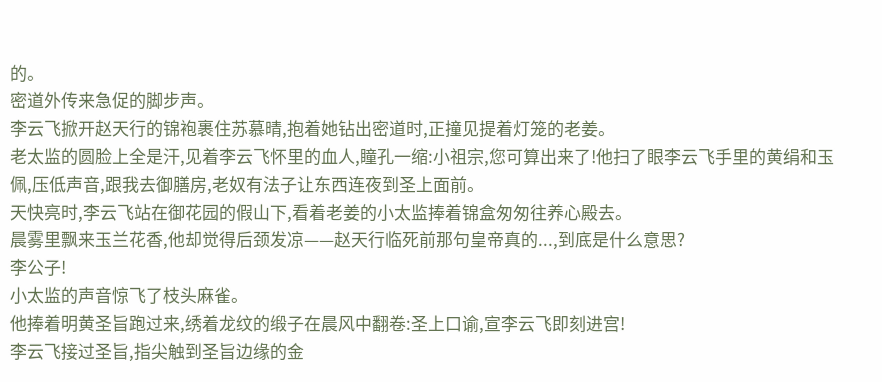的。
密道外传来急促的脚步声。
李云飞掀开赵天行的锦袍裹住苏慕晴,抱着她钻出密道时,正撞见提着灯笼的老姜。
老太监的圆脸上全是汗,见着李云飞怀里的血人,瞳孔一缩:小祖宗,您可算出来了!他扫了眼李云飞手里的黄绢和玉佩,压低声音,跟我去御膳房,老奴有法子让东西连夜到圣上面前。
天快亮时,李云飞站在御花园的假山下,看着老姜的小太监捧着锦盒匆匆往养心殿去。
晨雾里飘来玉兰花香,他却觉得后颈发凉——赵天行临死前那句皇帝真的...,到底是什么意思?
李公子!
小太监的声音惊飞了枝头麻雀。
他捧着明黄圣旨跑过来,绣着龙纹的缎子在晨风中翻卷:圣上口谕,宣李云飞即刻进宫!
李云飞接过圣旨,指尖触到圣旨边缘的金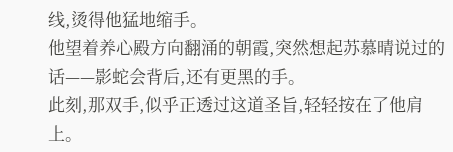线,烫得他猛地缩手。
他望着养心殿方向翻涌的朝霞,突然想起苏慕晴说过的话——影蛇会背后,还有更黑的手。
此刻,那双手,似乎正透过这道圣旨,轻轻按在了他肩上。